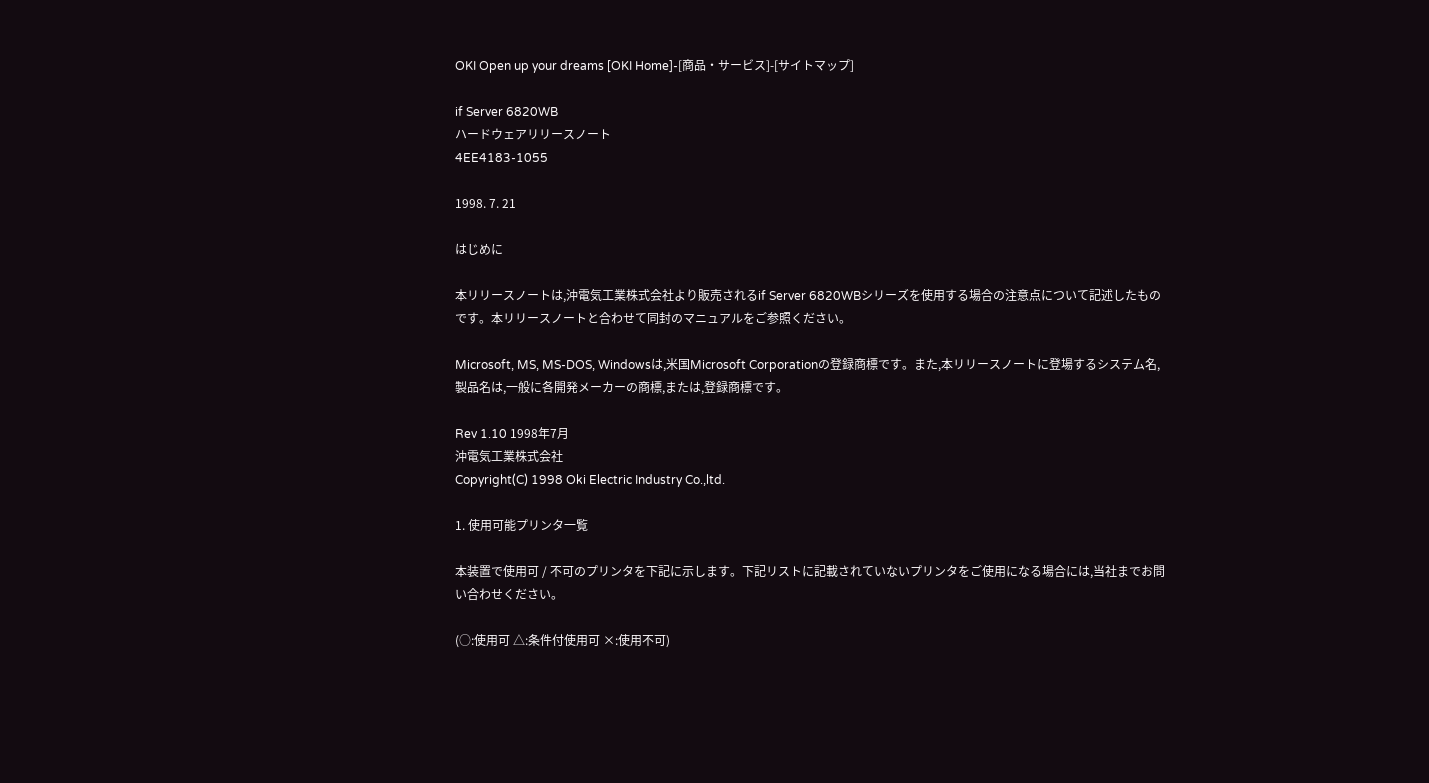OKI Open up your dreams [OKI Home]-[商品・サービス]-[サイトマップ]

if Server 6820WB
ハードウェアリリースノート
4EE4183-1055

1998. 7. 21

はじめに

本リリースノートは,沖電気工業株式会社より販売されるif Server 6820WBシリーズを使用する場合の注意点について記述したものです。本リリースノートと合わせて同封のマニュアルをご参照ください。

Microsoft, MS, MS-DOS, Windowsは,米国Microsoft Corporationの登録商標です。また,本リリースノートに登場するシステム名,製品名は,一般に各開発メーカーの商標,または,登録商標です。

Rev 1.10 1998年7月
沖電気工業株式会社
Copyright(C) 1998 Oki Electric Industry Co.,ltd.

1. 使用可能プリンタ一覧

本装置で使用可 / 不可のプリンタを下記に示します。下記リストに記載されていないプリンタをご使用になる場合には,当社までお問い合わせください。

(○:使用可 △:条件付使用可 ×:使用不可)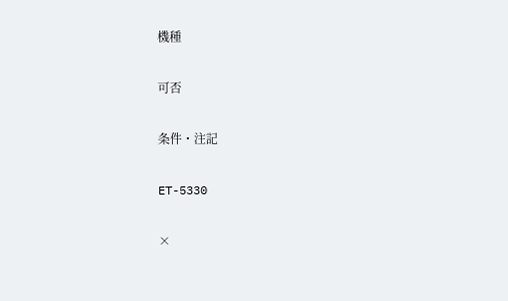機種

可否

条件・注記

ET-5330

×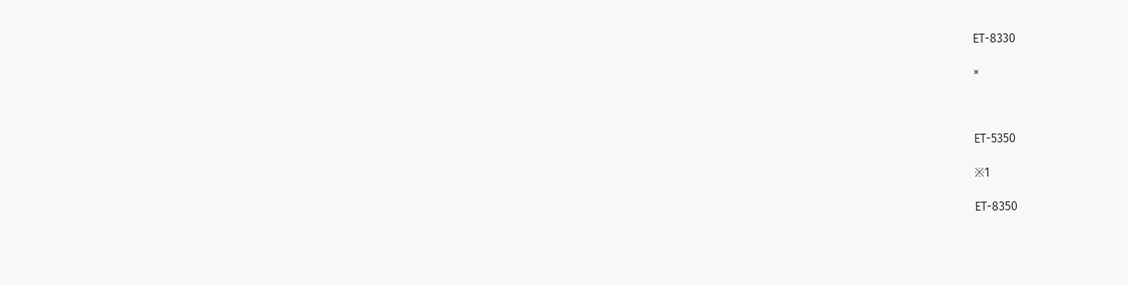ET-8330

×



ET-5350

※1

ET-8350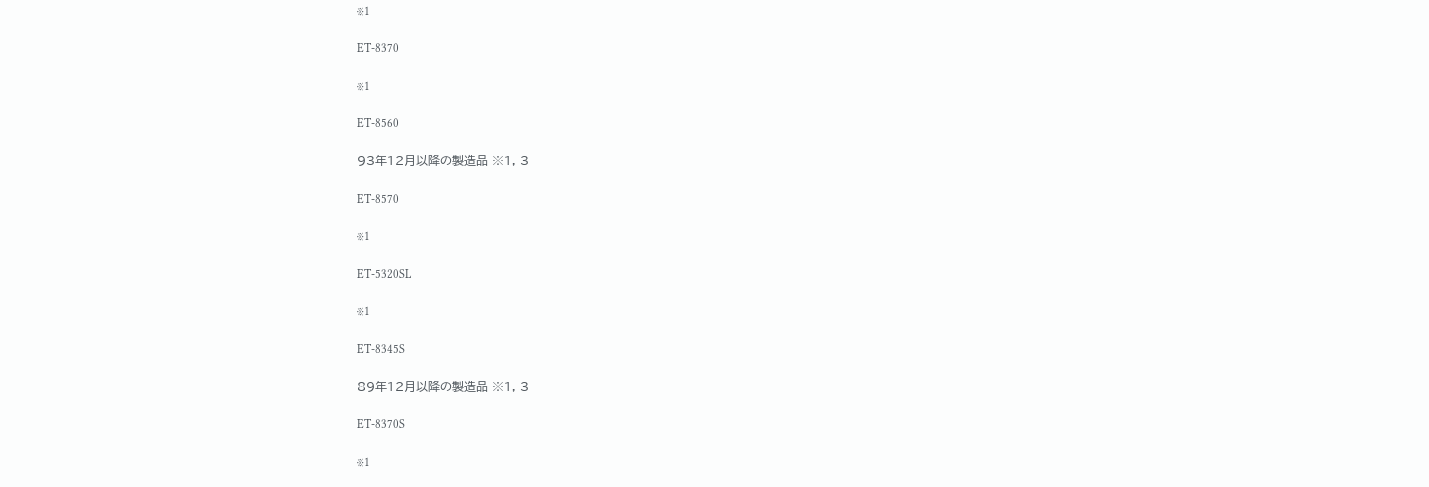※1

ET-8370

※1

ET-8560

93年12月以降の製造品 ※1, 3

ET-8570

※1

ET-5320SL

※1

ET-8345S

89年12月以降の製造品 ※1, 3

ET-8370S

※1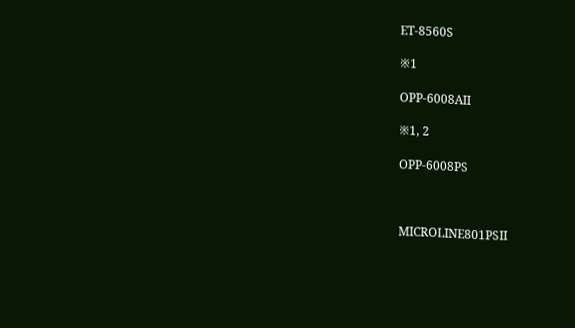ET-8560S

※1

OPP-6008AII

※1, 2

OPP-6008PS



MICROLINE801PSII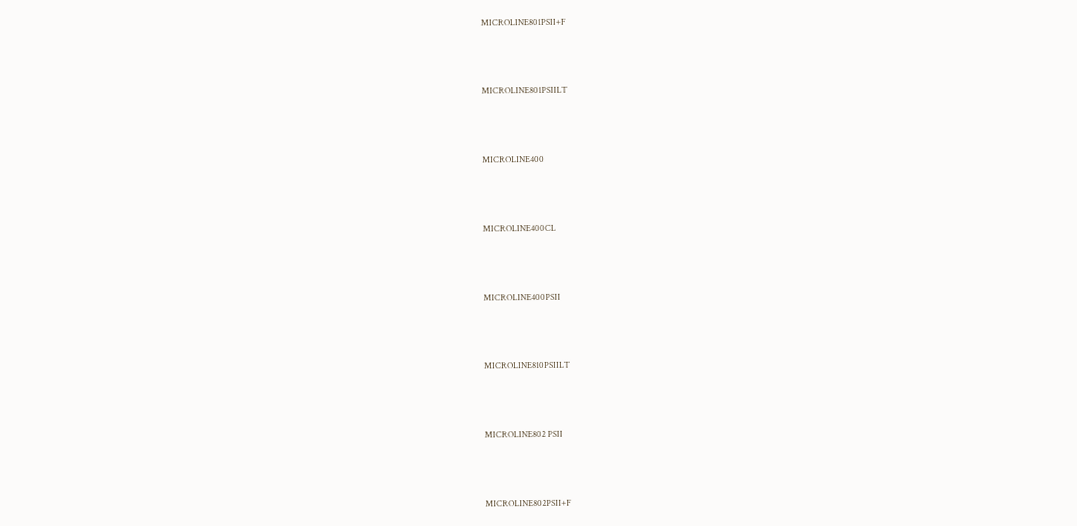MICROLINE801PSII+F



MICROLINE801PSIILT



MICROLINE400



MICROLINE400CL



MICROLINE400PSII



MICROLINE810PSIILT



MICROLINE802 PSII



MICROLINE802PSII+F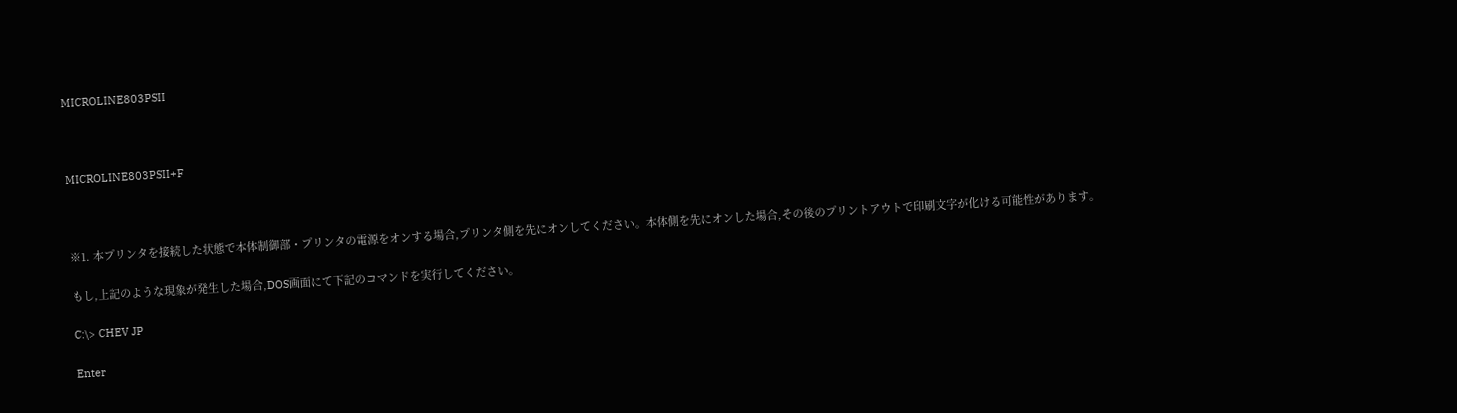MICROLINE803PSII



MICROLINE803PSII+F



※1. 本プリンタを接続した状態で本体制御部・プリンタの電源をオンする場合,プリンタ側を先にオンしてください。本体側を先にオンした場合,その後のプリントアウトで印刷文字が化ける可能性があります。

もし,上記のような現象が発生した場合,DOS画面にて下記のコマンドを実行してください。

C:\> CHEV JP

Enter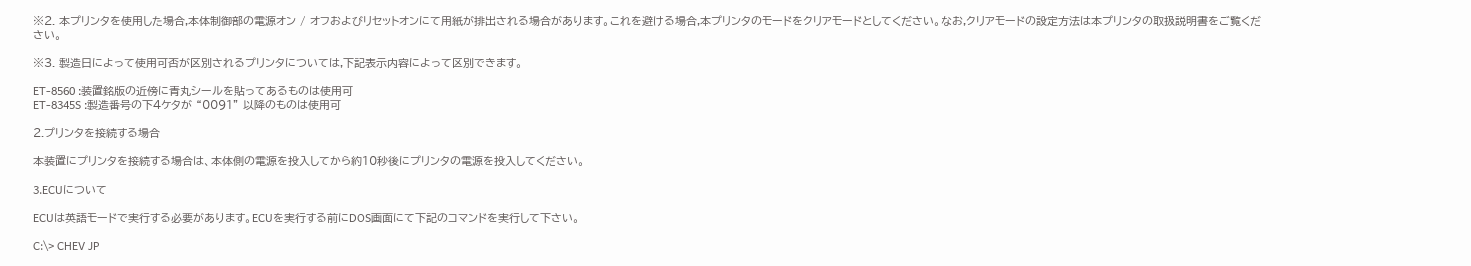※2. 本プリンタを使用した場合,本体制御部の電源オン / オフおよびリセットオンにて用紙が排出される場合があります。これを避ける場合,本プリンタのモードをクリアモードとしてください。なお,クリアモードの設定方法は本プリンタの取扱説明書をご覧ください。

※3. 製造日によって使用可否が区別されるプリンタについては,下記表示内容によって区別できます。

ET-8560 :装置銘版の近傍に青丸シールを貼ってあるものは使用可
ET-8345S :製造番号の下4ケタが “0091” 以降のものは使用可

2.プリンタを接続する場合

本装置にプリンタを接続する場合は、本体側の電源を投入してから約10秒後にプリンタの電源を投入してください。

3.ECUについて

ECUは英語モードで実行する必要があります。ECUを実行する前にDOS画面にて下記のコマンドを実行して下さい。

C:\> CHEV JP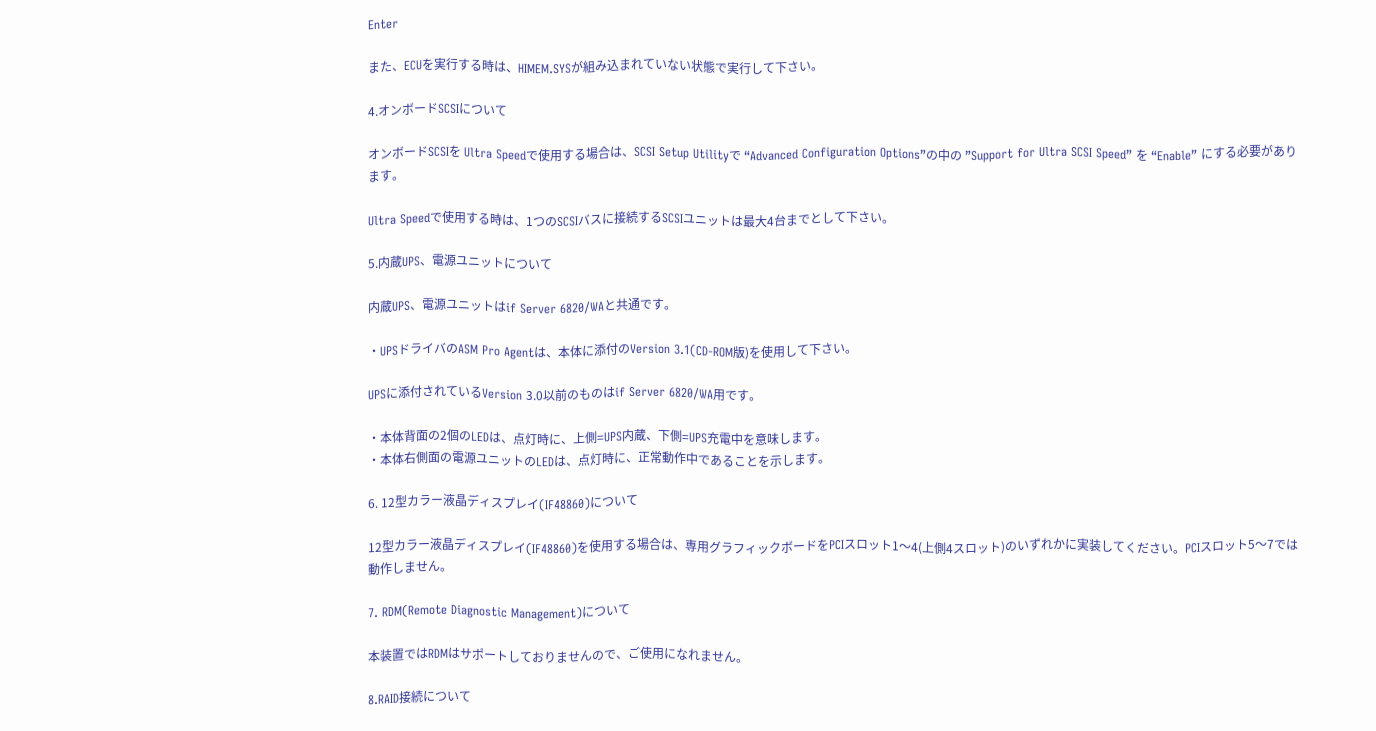Enter

また、ECUを実行する時は、HIMEM.SYSが組み込まれていない状態で実行して下さい。

4.オンボードSCSIについて

オンボードSCSIを Ultra Speedで使用する場合は、SCSI Setup Utilityで “Advanced Configuration Options”の中の ”Support for Ultra SCSI Speed” を “Enable” にする必要があります。

Ultra Speedで使用する時は、1つのSCSIバスに接続するSCSIユニットは最大4台までとして下さい。

5.内蔵UPS、電源ユニットについて

内蔵UPS、電源ユニットはif Server 6820/WAと共通です。

・UPSドライバのASM Pro Agentは、本体に添付のVersion 3.1(CD-ROM版)を使用して下さい。

UPSに添付されているVersion 3.0以前のものはif Server 6820/WA用です。

・本体背面の2個のLEDは、点灯時に、上側=UPS内蔵、下側=UPS充電中を意味します。
・本体右側面の電源ユニットのLEDは、点灯時に、正常動作中であることを示します。

6. 12型カラー液晶ディスプレイ(IF48860)について

12型カラー液晶ディスプレイ(IF48860)を使用する場合は、専用グラフィックボードをPCIスロット1〜4(上側4スロット)のいずれかに実装してください。PCIスロット5〜7では動作しません。

7. RDM(Remote Diagnostic Management)について

本装置ではRDMはサポートしておりませんので、ご使用になれません。

8.RAID接続について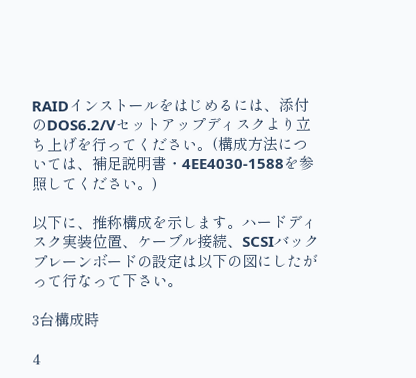RAIDインストールをはじめるには、添付のDOS6.2/Vセットアップディスクより立ち上げを行ってください。(構成方法については、補足説明書・4EE4030-1588を参照してください。)

以下に、推称構成を示します。ハードディスク実装位置、ケーブル接続、SCSIバックプレーンボードの設定は以下の図にしたがって行なって下さい。

3台構成時

4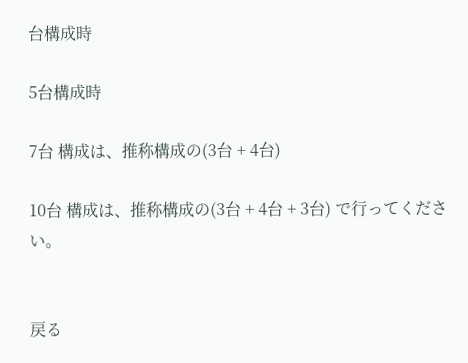台構成時

5台構成時

7台 構成は、推称構成の(3台 + 4台)

10台 構成は、推称構成の(3台 + 4台 + 3台) で行ってください。


戻る